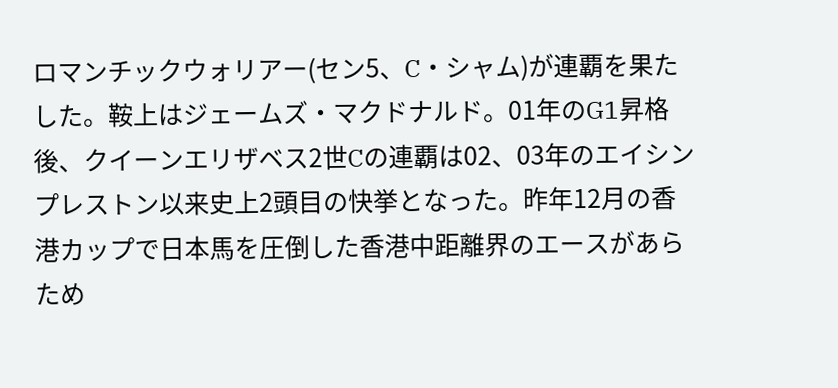ロマンチックウォリアー(セン5、C・シャム)が連覇を果たした。鞍上はジェームズ・マクドナルド。01年のG1昇格後、クイーンエリザベス2世Cの連覇は02、03年のエイシンプレストン以来史上2頭目の快挙となった。昨年12月の香港カップで日本馬を圧倒した香港中距離界のエースがあらため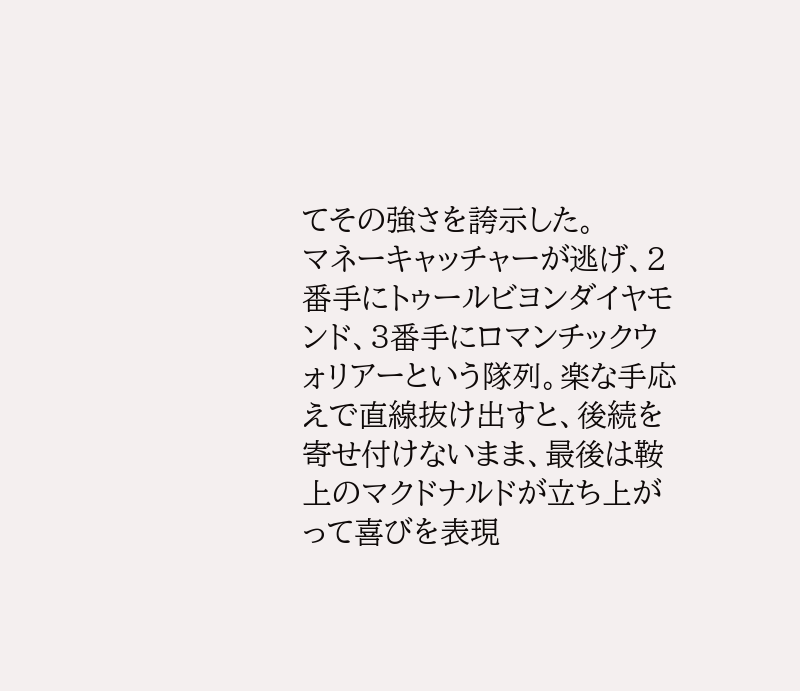てその強さを誇示した。
マネーキャッチャーが逃げ、2番手にトゥールビヨンダイヤモンド、3番手にロマンチックウォリアーという隊列。楽な手応えで直線抜け出すと、後続を寄せ付けないまま、最後は鞍上のマクドナルドが立ち上がって喜びを表現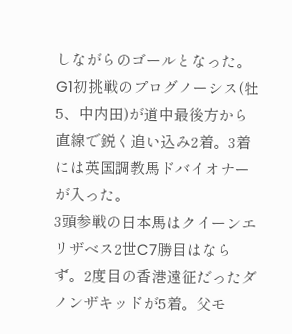しながらのゴールとなった。
G1初挑戦のプログノーシス(牡5、中内田)が道中最後方から直線で鋭く追い込み2着。3着には英国調教馬ドバイオナーが入った。
3頭参戦の日本馬はクイーンエリザベス2世C7勝目はならず。2度目の香港遠征だったダノンザキッドが5着。父モ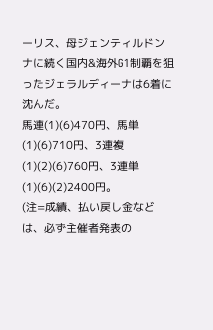ーリス、母ジェンティルドンナに続く国内&海外G1制覇を狙ったジェラルディーナは6着に沈んだ。
馬連(1)(6)470円、馬単(1)(6)710円、3連複(1)(2)(6)760円、3連単(1)(6)(2)2400円。
(注=成績、払い戻し金などは、必ず主催者発表の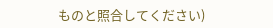ものと照合してください)